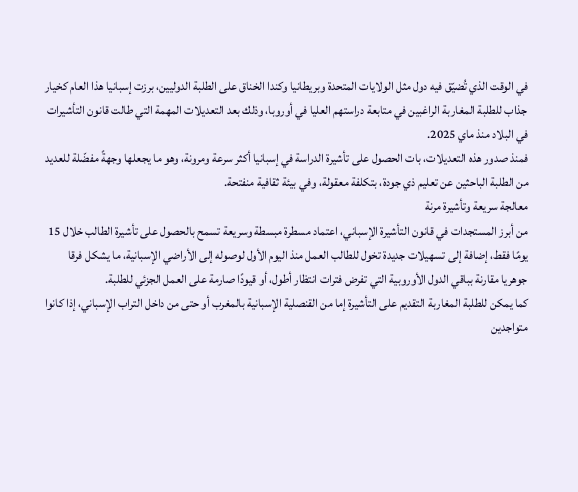في الوقت الذي تُضيّق فيه دول مثل الولايات المتحدة وبريطانيا وكندا الخناق على الطلبة الدوليين، برزت إسبانيا هذا العام كخيار جذاب للطلبة المغاربة الراغبين في متابعة دراستهم العليا في أوروبا، وذلك بعد التعديلات المهمة التي طالت قانون التأشيرات في البلاد منذ ماي 2025.
فمنذ صدور هذه التعديلات، بات الحصول على تأشيرة الدراسة في إسبانيا أكثر سرعة ومرونة، وهو ما يجعلها وجهةً مفضّلة للعديد من الطلبة الباحثين عن تعليم ذي جودة، بتكلفة معقولة، وفي بيئة ثقافية منفتحة.
معالجة سريعة وتأشيرة مرنة
من أبرز المستجدات في قانون التأشيرة الإسباني، اعتماد مسطرة مبسطة وسريعة تسمح بالحصول على تأشيرة الطالب خلال 15 يومًا فقط، إضافة إلى تسهيلات جديدة تخول للطالب العمل منذ اليوم الأول لوصوله إلى الأراضي الإسبانية، ما يشكل فرقا جوهريا مقارنة بباقي الدول الأوروبية التي تفرض فترات انتظار أطول، أو قيودًا صارمة على العمل الجزئي للطلبة.
كما يمكن للطلبة المغاربة التقديم على التأشيرة إما من القنصلية الإسبانية بالمغرب أو حتى من داخل التراب الإسباني، إذا كانوا متواجدين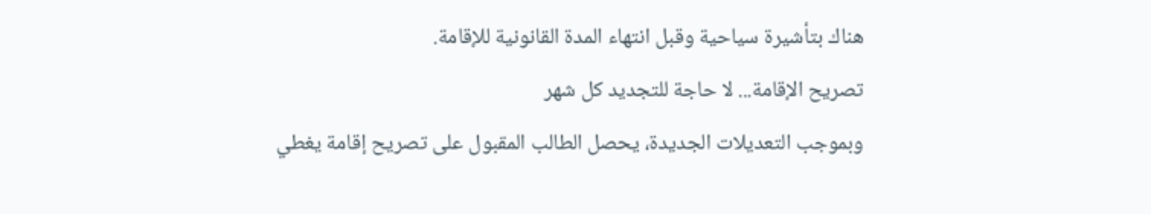هناك بتأشيرة سياحية وقبل انتهاء المدة القانونية للإقامة.
تصريح الإقامة... لا حاجة للتجديد كل شهر
وبموجب التعديلات الجديدة، يحصل الطالب المقبول على تصريح إقامة يغطي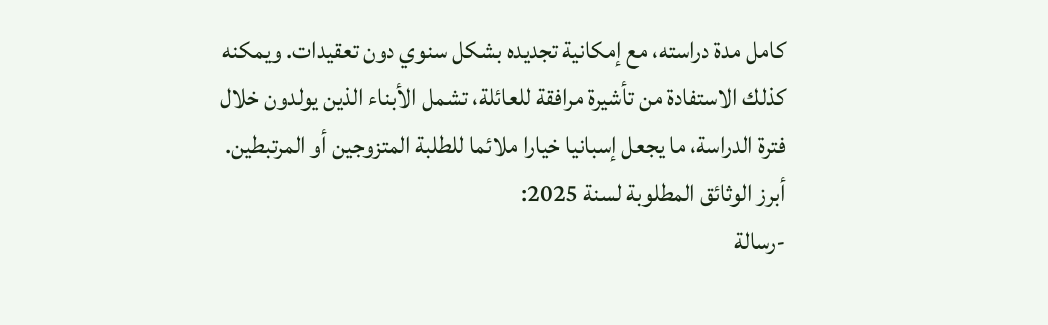كامل مدة دراسته، مع إمكانية تجديده بشكل سنوي دون تعقيدات. ويمكنه كذلك الاستفادة من تأشيرة مرافقة للعائلة، تشمل الأبناء الذين يولدون خلال فترة الدراسة، ما يجعل إسبانيا خيارا ملائما للطلبة المتزوجين أو المرتبطين.
أبرز الوثائق المطلوبة لسنة 2025:
-رسالة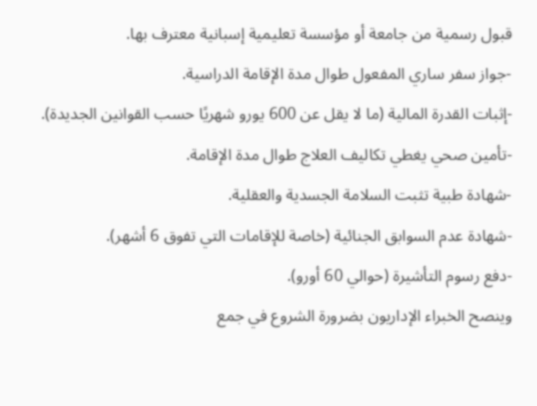قبول رسمية من جامعة أو مؤسسة تعليمية إسبانية معترف بها.
-جواز سفر ساري المفعول طوال مدة الإقامة الدراسية.
-إثبات القدرة المالية (ما لا يقل عن 600 يورو شهريًا حسب القوانين الجديدة).
-تأمين صحي يغطي تكاليف العلاج طوال مدة الإقامة.
-شهادة طبية تثبت السلامة الجسدية والعقلية.
-شهادة عدم السوابق الجنائية (خاصة للإقامات التي تفوق 6 أشهر).
-دفع رسوم التأشيرة (حوالي 60 أورو).
وينصح الخبراء الإداريون بضرورة الشروع في جمع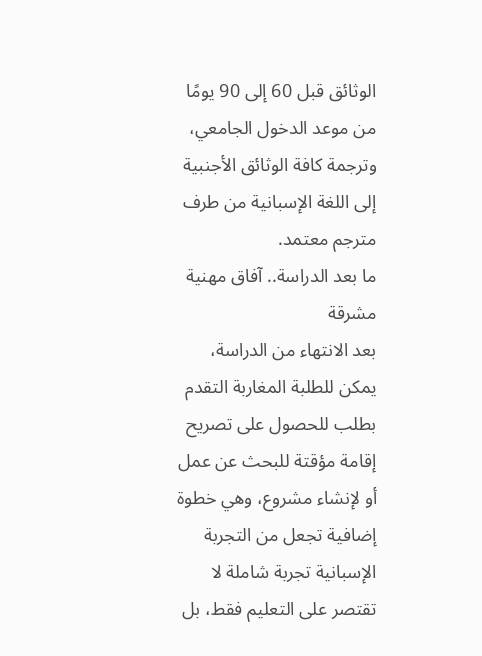الوثائق قبل 60 إلى 90 يومًا من موعد الدخول الجامعي، وترجمة كافة الوثائق الأجنبية إلى اللغة الإسبانية من طرف مترجم معتمد.
ما بعد الدراسة.. آفاق مهنية مشرقة
بعد الانتهاء من الدراسة، يمكن للطلبة المغاربة التقدم بطلب للحصول على تصريح إقامة مؤقتة للبحث عن عمل أو لإنشاء مشروع، وهي خطوة إضافية تجعل من التجربة الإسبانية تجربة شاملة لا تقتصر على التعليم فقط، بل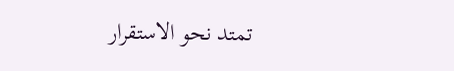تمتد نحو الاستقرار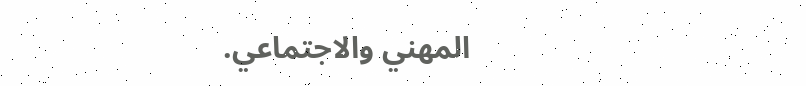المهني والاجتماعي.